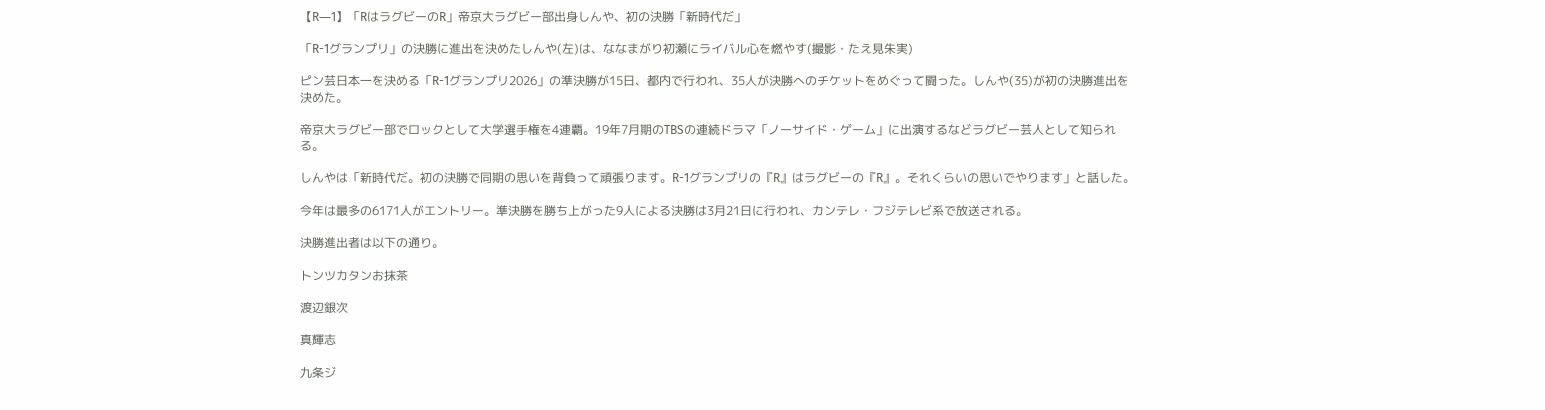【R―1】「RはラグビーのR」帝京大ラグビー部出身しんや、初の決勝「新時代だ」

「R-1グランプリ」の決勝に進出を決めたしんや(左)は、ななまがり初瀬にライバル心を燃やす(撮影・たえ見朱実)

ピン芸日本一を決める「R-1グランプリ2026」の準決勝が15日、都内で行われ、35人が決勝へのチケットをめぐって闘った。しんや(35)が初の決勝進出を決めた。

帝京大ラグビー部でロックとして大学選手権を4連覇。19年7月期のTBSの連続ドラマ「ノーサイド・ゲーム」に出演するなどラグビー芸人として知られる。

しんやは「新時代だ。初の決勝で同期の思いを背負って頑張ります。R-1グランプリの『R』はラグビーの『R』。それくらいの思いでやります」と話した。

今年は最多の6171人がエントリー。準決勝を勝ち上がった9人による決勝は3月21日に行われ、カンテレ・フジテレビ系で放送される。

決勝進出者は以下の通り。

トンツカタンお抹茶

渡辺銀次

真輝志

九条ジ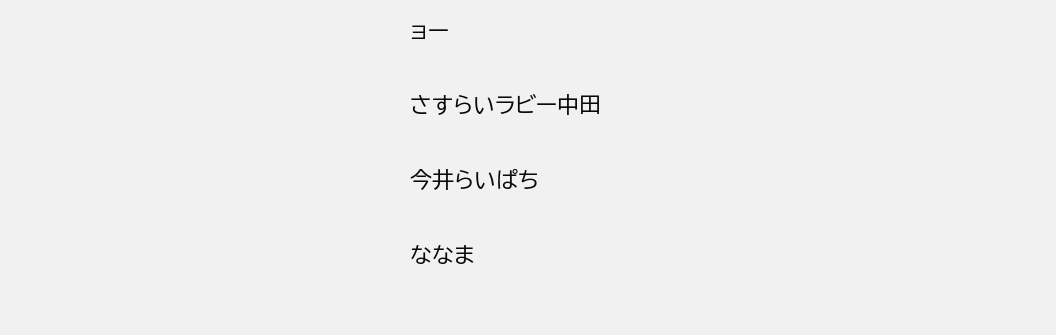ョー

さすらいラビー中田

今井らいぱち

ななま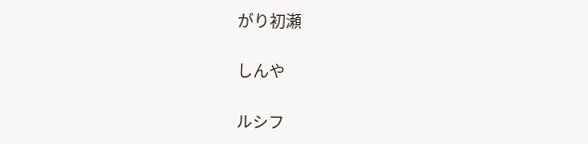がり初瀬

しんや

ルシフ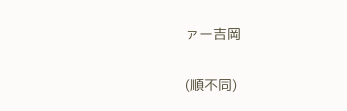ァー吉岡

(順不同)